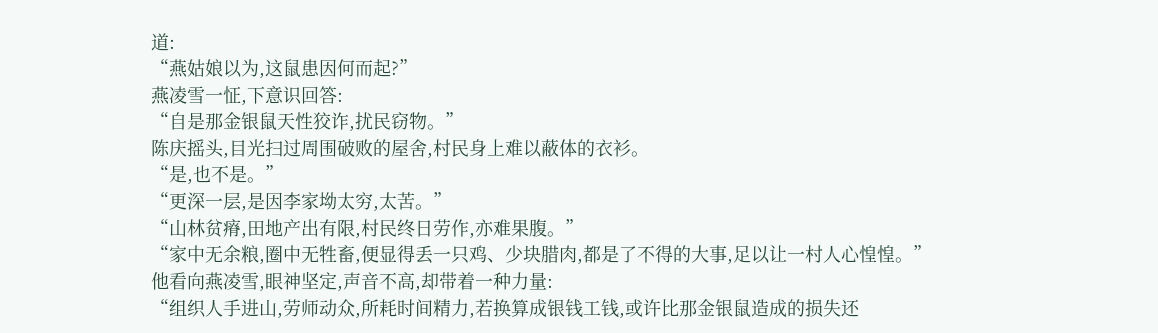道:
“燕姑娘以为,这鼠患因何而起?”
燕凌雪一怔,下意识回答:
“自是那金银鼠天性狡诈,扰民窃物。”
陈庆摇头,目光扫过周围破败的屋舍,村民身上难以蔽体的衣衫。
“是,也不是。”
“更深一层,是因李家坳太穷,太苦。”
“山林贫瘠,田地产出有限,村民终日劳作,亦难果腹。”
“家中无余粮,圈中无牲畜,便显得丢一只鸡、少块腊肉,都是了不得的大事,足以让一村人心惶惶。”
他看向燕凌雪,眼神坚定,声音不高,却带着一种力量:
“组织人手进山,劳师动众,所耗时间精力,若换算成银钱工钱,或许比那金银鼠造成的损失还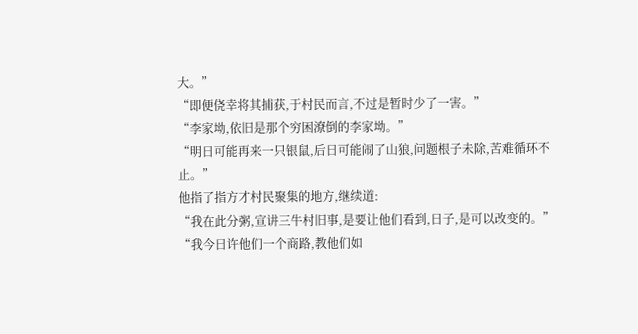大。”
“即便侥幸将其捕获,于村民而言,不过是暂时少了一害。”
“李家坳,依旧是那个穷困潦倒的李家坳。”
“明日可能再来一只银鼠,后日可能闹了山狼,问题根子未除,苦难循环不止。”
他指了指方才村民聚集的地方,继续道:
“我在此分粥,宣讲三牛村旧事,是要让他们看到,日子,是可以改变的。”
“我今日许他们一个商路,教他们如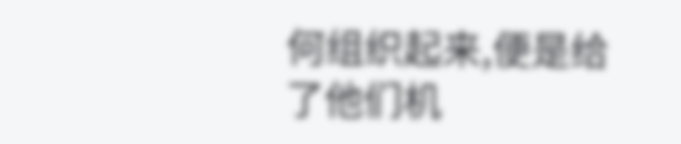何组织起来,便是给了他们机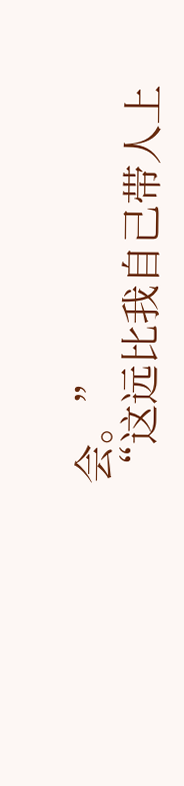会。”
“这远比我自己带人上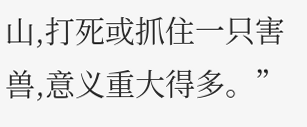山,打死或抓住一只害兽,意义重大得多。”